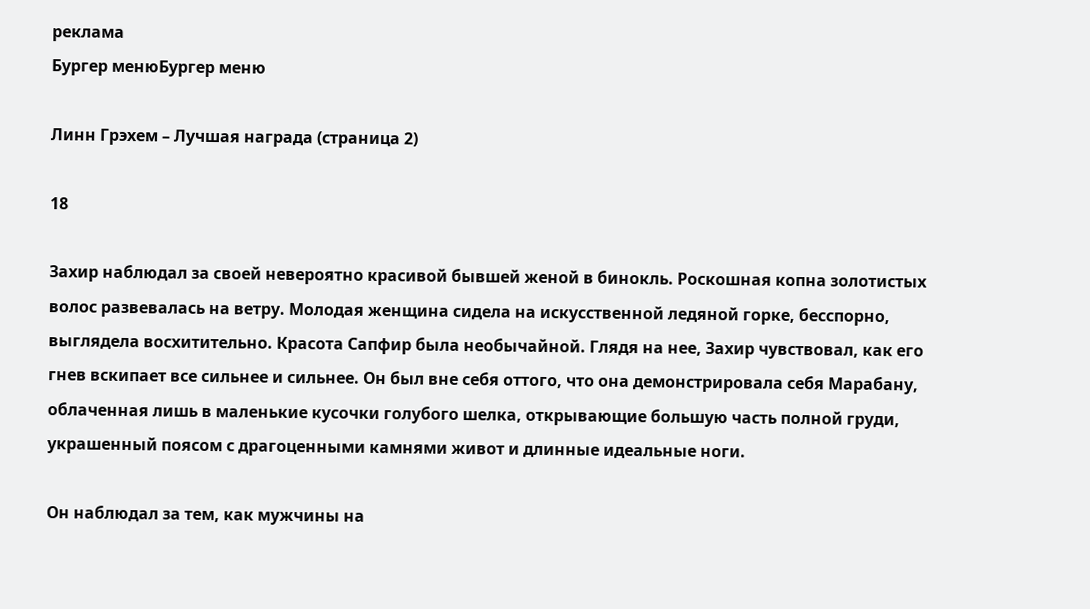реклама
Бургер менюБургер меню

Линн Грэхем – Лучшая награда (страница 2)

18

Захир наблюдал за своей невероятно красивой бывшей женой в бинокль. Роскошная копна золотистых волос развевалась на ветру. Молодая женщина сидела на искусственной ледяной горке, бесспорно, выглядела восхитительно. Красота Сапфир была необычайной. Глядя на нее, Захир чувствовал, как его гнев вскипает все сильнее и сильнее. Он был вне себя оттого, что она демонстрировала себя Марабану, облаченная лишь в маленькие кусочки голубого шелка, открывающие большую часть полной груди, украшенный поясом с драгоценными камнями живот и длинные идеальные ноги.

Он наблюдал за тем, как мужчины на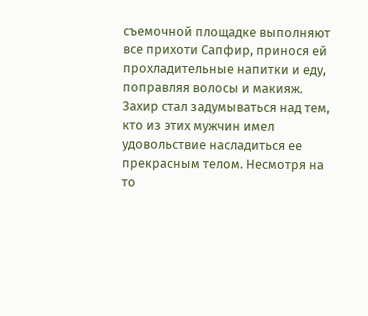съемочной площадке выполняют все прихоти Сапфир, принося ей прохладительные напитки и еду, поправляя волосы и макияж. Захир стал задумываться над тем, кто из этих мужчин имел удовольствие насладиться ее прекрасным телом. Несмотря на то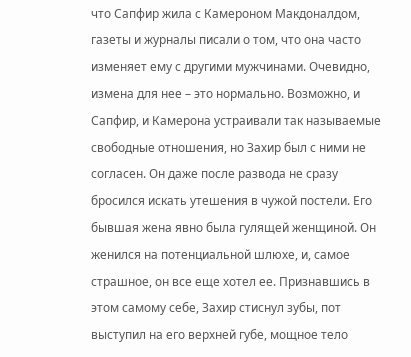что Сапфир жила с Камероном Макдоналдом, газеты и журналы писали о том, что она часто изменяет ему с другими мужчинами. Очевидно, измена для нее – это нормально. Возможно, и Сапфир, и Камерона устраивали так называемые свободные отношения, но Захир был с ними не согласен. Он даже после развода не сразу бросился искать утешения в чужой постели. Его бывшая жена явно была гулящей женщиной. Он женился на потенциальной шлюхе, и, самое страшное, он все еще хотел ее. Признавшись в этом самому себе, Захир стиснул зубы, пот выступил на его верхней губе, мощное тело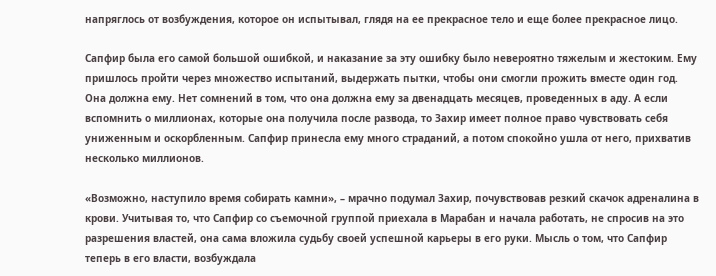напряглось от возбуждения, которое он испытывал, глядя на ее прекрасное тело и еще более прекрасное лицо.

Сапфир была его самой большой ошибкой, и наказание за эту ошибку было невероятно тяжелым и жестоким. Ему пришлось пройти через множество испытаний, выдержать пытки, чтобы они смогли прожить вместе один год. Она должна ему. Нет сомнений в том, что она должна ему за двенадцать месяцев, проведенных в аду. А если вспомнить о миллионах, которые она получила после развода, то Захир имеет полное право чувствовать себя униженным и оскорбленным. Сапфир принесла ему много страданий, а потом спокойно ушла от него, прихватив несколько миллионов.

«Возможно, наступило время собирать камни», – мрачно подумал Захир, почувствовав резкий скачок адреналина в крови. Учитывая то, что Сапфир со съемочной группой приехала в Марабан и начала работать, не спросив на это разрешения властей, она сама вложила судьбу своей успешной карьеры в его руки. Мысль о том, что Сапфир теперь в его власти, возбуждала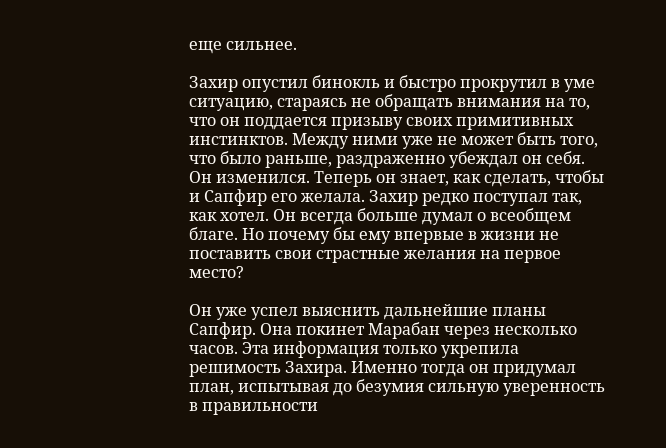еще сильнее.

Захир опустил бинокль и быстро прокрутил в уме ситуацию, стараясь не обращать внимания на то, что он поддается призыву своих примитивных инстинктов. Между ними уже не может быть того, что было раньше, раздраженно убеждал он себя. Он изменился. Теперь он знает, как сделать, чтобы и Сапфир его желала. Захир редко поступал так, как хотел. Он всегда больше думал о всеобщем благе. Но почему бы ему впервые в жизни не поставить свои страстные желания на первое место?

Он уже успел выяснить дальнейшие планы Сапфир. Она покинет Марабан через несколько часов. Эта информация только укрепила решимость Захира. Именно тогда он придумал план, испытывая до безумия сильную уверенность в правильности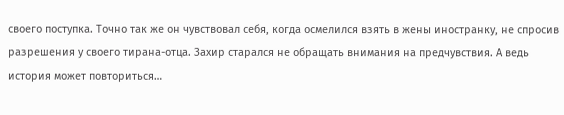своего поступка. Точно так же он чувствовал себя, когда осмелился взять в жены иностранку, не спросив разрешения у своего тирана-отца. Захир старался не обращать внимания на предчувствия. А ведь история может повториться…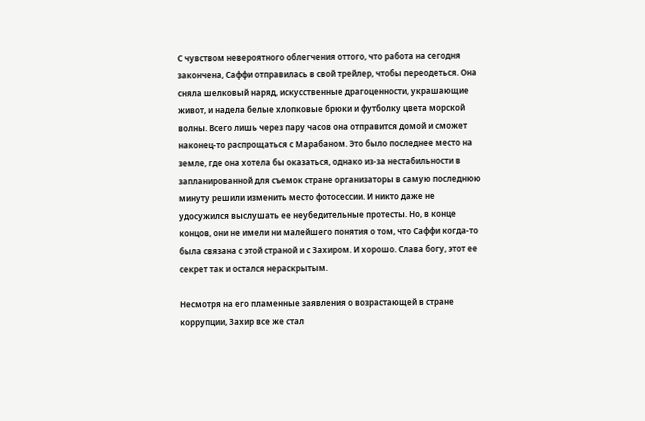С чувством невероятного облегчения оттого, что работа на сегодня закончена, Саффи отправилась в свой трейлер, чтобы переодеться. Она сняла шелковый наряд, искусственные драгоценности, украшающие живот, и надела белые хлопковые брюки и футболку цвета морской волны. Всего лишь через пару часов она отправится домой и сможет наконец-то распрощаться с Марабаном. Это было последнее место на земле, где она хотела бы оказаться, однако из-за нестабильности в запланированной для съемок стране организаторы в самую последнюю минуту решили изменить место фотосессии. И никто даже не удосужился выслушать ее неубедительные протесты. Но, в конце концов, они не имели ни малейшего понятия о том, что Саффи когда-то была связана с этой страной и с Захиром. И хорошо. Слава богу, этот ее секрет так и остался нераскрытым.

Несмотря на его пламенные заявления о возрастающей в стране коррупции, Захир все же стал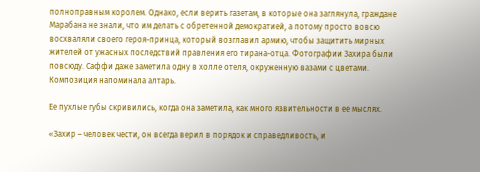полноправным королем. Однако, если верить газетам, в которые она заглянула, граждане Марабана не знали, что им делать с обретенной демократией, а потому просто вовсю восхваляли своего героя-принца, который возглавил армию, чтобы защитить мирных жителей от ужасных последствий правления его тирана-отца. Фотографии Захира были повсюду. Саффи даже заметила одну в холле отеля, окруженную вазами с цветами. Композиция напоминала алтарь.

Ее пухлые губы скривились, когда она заметила, как много язвительности в ее мыслях.

«Захир – человек чести, он всегда верил в порядок и справедливость, и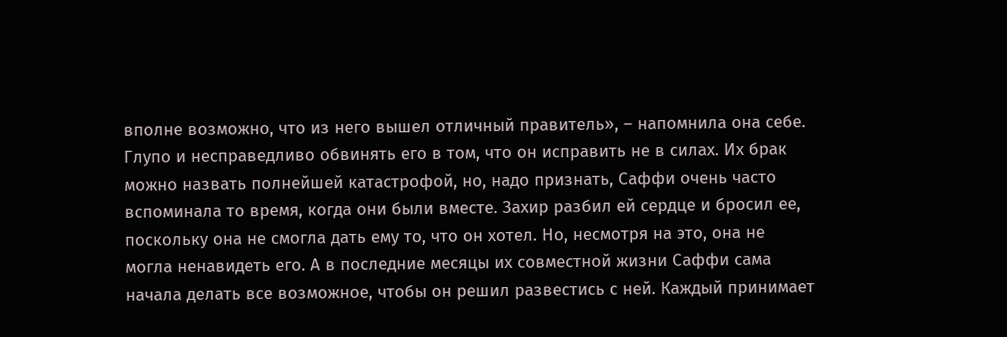вполне возможно, что из него вышел отличный правитель», – напомнила она себе. Глупо и несправедливо обвинять его в том, что он исправить не в силах. Их брак можно назвать полнейшей катастрофой, но, надо признать, Саффи очень часто вспоминала то время, когда они были вместе. Захир разбил ей сердце и бросил ее, поскольку она не смогла дать ему то, что он хотел. Но, несмотря на это, она не могла ненавидеть его. А в последние месяцы их совместной жизни Саффи сама начала делать все возможное, чтобы он решил развестись с ней. Каждый принимает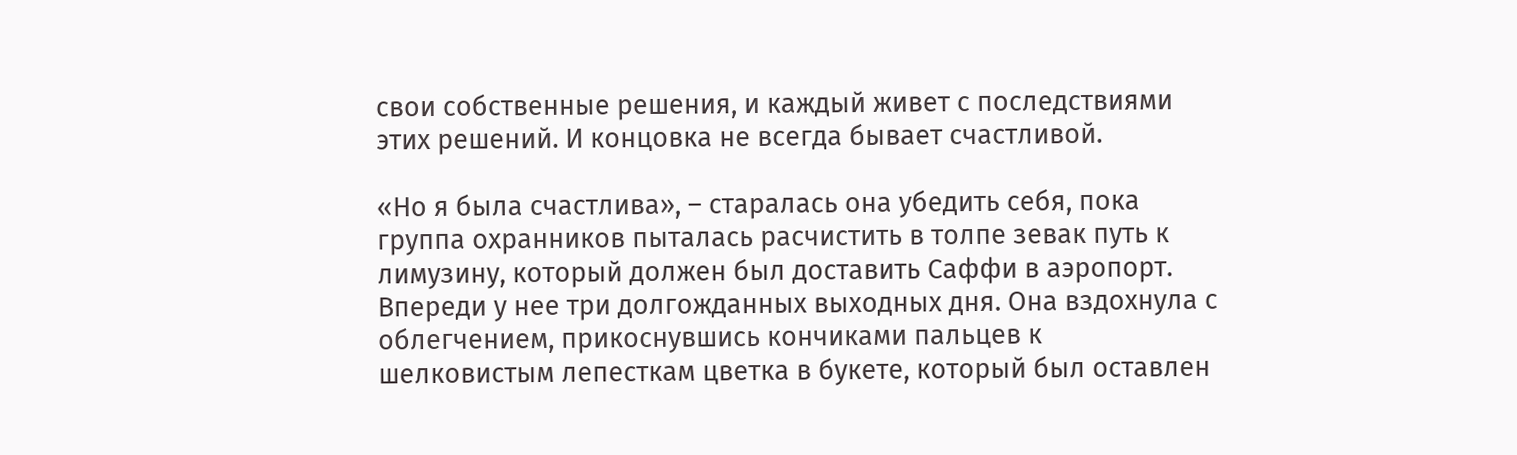свои собственные решения, и каждый живет с последствиями этих решений. И концовка не всегда бывает счастливой.

«Но я была счастлива», – старалась она убедить себя, пока группа охранников пыталась расчистить в толпе зевак путь к лимузину, который должен был доставить Саффи в аэропорт. Впереди у нее три долгожданных выходных дня. Она вздохнула с облегчением, прикоснувшись кончиками пальцев к шелковистым лепесткам цветка в букете, который был оставлен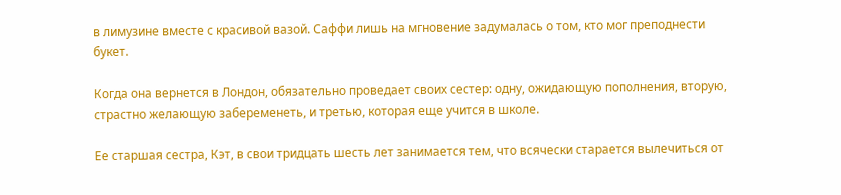в лимузине вместе с красивой вазой. Саффи лишь на мгновение задумалась о том, кто мог преподнести букет.

Когда она вернется в Лондон, обязательно проведает своих сестер: одну, ожидающую пополнения, вторую, страстно желающую забеременеть, и третью, которая еще учится в школе.

Ее старшая сестра, Кэт, в свои тридцать шесть лет занимается тем, что всячески старается вылечиться от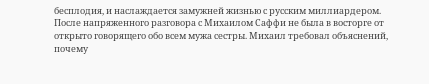бесплодия, и наслаждается замужней жизнью с русским миллиардером. После напряженного разговора с Михаилом Саффи не была в восторге от открыто говорящего обо всем мужа сестры. Михаил требовал объяснений, почему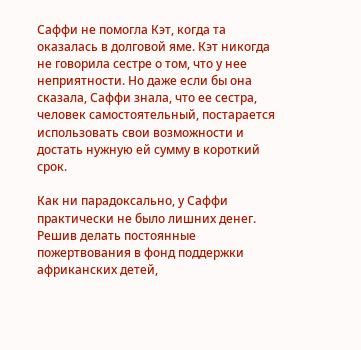Саффи не помогла Кэт, когда та оказалась в долговой яме. Кэт никогда не говорила сестре о том, что у нее неприятности. Но даже если бы она сказала, Саффи знала, что ее сестра, человек самостоятельный, постарается использовать свои возможности и достать нужную ей сумму в короткий срок.

Как ни парадоксально, у Саффи практически не было лишних денег. Решив делать постоянные пожертвования в фонд поддержки африканских детей,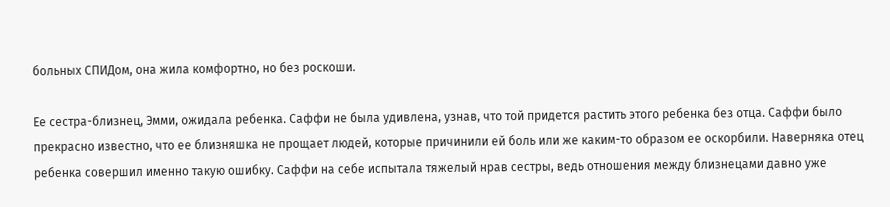больных СПИДом, она жила комфортно, но без роскоши.

Ее сестра-близнец, Эмми, ожидала ребенка. Саффи не была удивлена, узнав, что той придется растить этого ребенка без отца. Саффи было прекрасно известно, что ее близняшка не прощает людей, которые причинили ей боль или же каким-то образом ее оскорбили. Наверняка отец ребенка совершил именно такую ошибку. Саффи на себе испытала тяжелый нрав сестры, ведь отношения между близнецами давно уже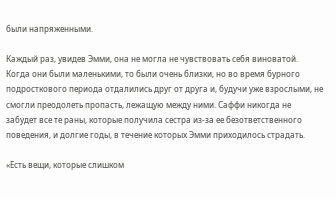были напряженными.

Каждый раз, увидев Эмми, она не могла не чувствовать себя виноватой. Когда они были маленькими, то были очень близки, но во время бурного подросткового периода отдалились друг от друга и, будучи уже взрослыми, не смогли преодолеть пропасть, лежащую между ними. Саффи никогда не забудет все те раны, которые получила сестра из-за ее безответственного поведения, и долгие годы, в течение которых Эмми приходилось страдать.

«Есть вещи, которые слишком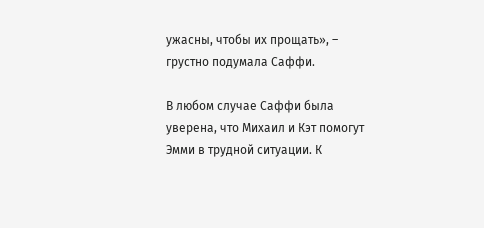ужасны, чтобы их прощать», – грустно подумала Саффи.

В любом случае Саффи была уверена, что Михаил и Кэт помогут Эмми в трудной ситуации. К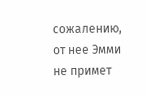сожалению, от нее Эмми не примет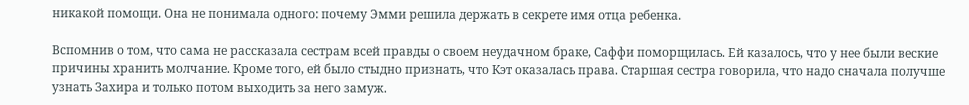никакой помощи. Она не понимала одного: почему Эмми решила держать в секрете имя отца ребенка.

Вспомнив о том, что сама не рассказала сестрам всей правды о своем неудачном браке, Саффи поморщилась. Ей казалось, что у нее были веские причины хранить молчание. Кроме того, ей было стыдно признать, что Кэт оказалась права. Старшая сестра говорила, что надо сначала получше узнать Захира и только потом выходить за него замуж.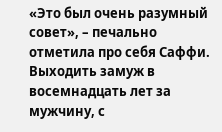«Это был очень разумный совет», – печально отметила про себя Саффи. Выходить замуж в восемнадцать лет за мужчину, с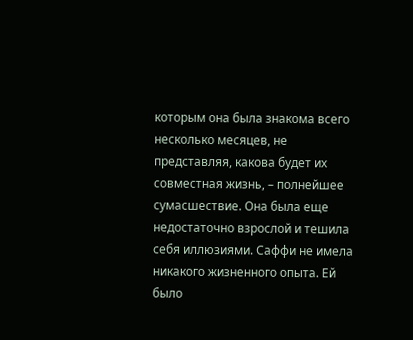которым она была знакома всего несколько месяцев, не представляя, какова будет их совместная жизнь, – полнейшее сумасшествие. Она была еще недостаточно взрослой и тешила себя иллюзиями. Саффи не имела никакого жизненного опыта. Ей было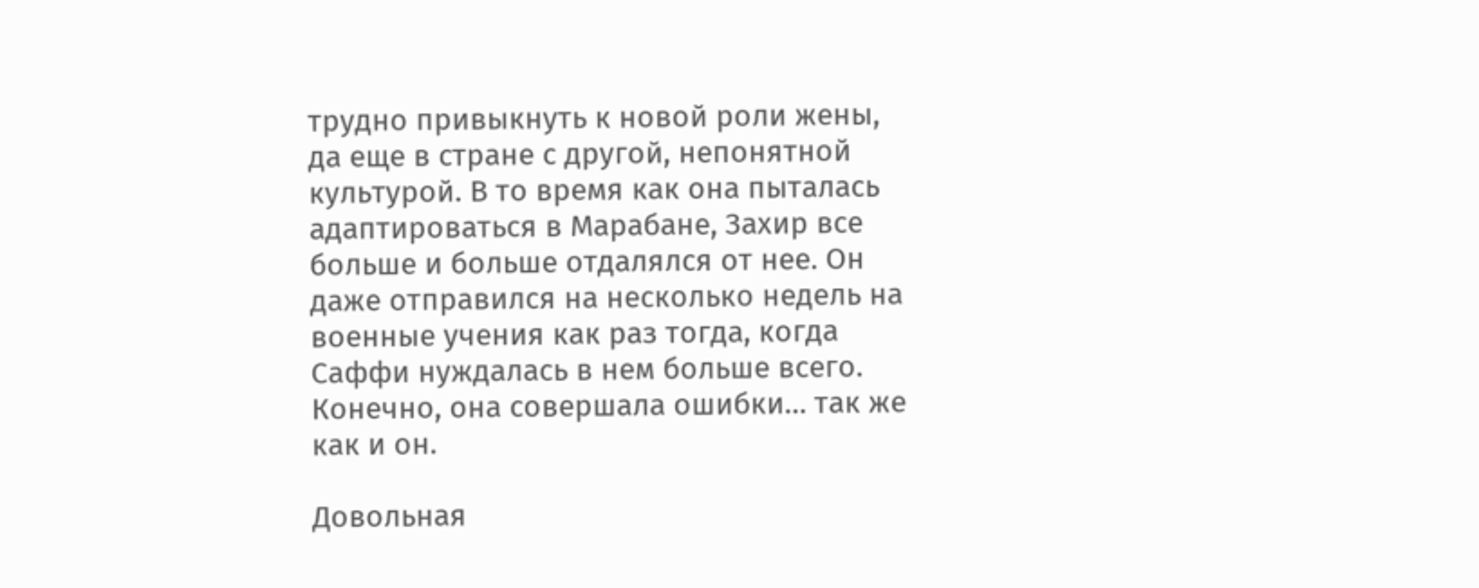трудно привыкнуть к новой роли жены, да еще в стране с другой, непонятной культурой. В то время как она пыталась адаптироваться в Марабане, Захир все больше и больше отдалялся от нее. Он даже отправился на несколько недель на военные учения как раз тогда, когда Саффи нуждалась в нем больше всего. Конечно, она совершала ошибки… так же как и он.

Довольная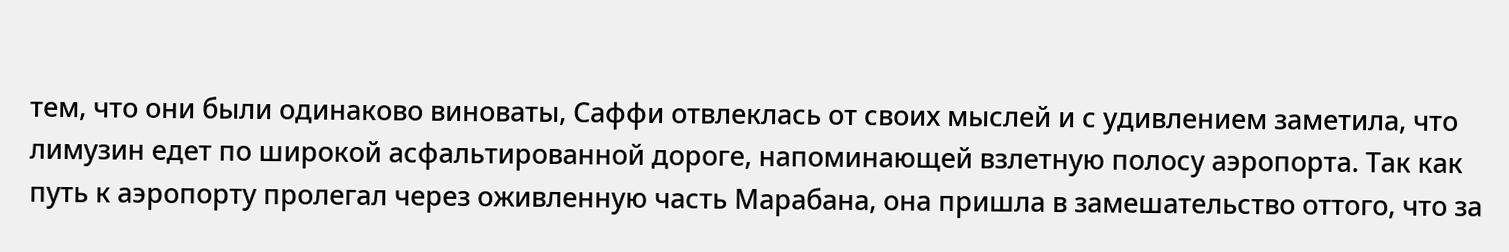тем, что они были одинаково виноваты, Саффи отвлеклась от своих мыслей и с удивлением заметила, что лимузин едет по широкой асфальтированной дороге, напоминающей взлетную полосу аэропорта. Так как путь к аэропорту пролегал через оживленную часть Марабана, она пришла в замешательство оттого, что за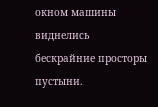окном машины виднелись бескрайние просторы пустыни.